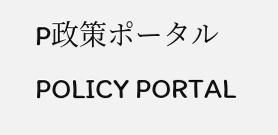P政策ポータルPOLICY PORTAL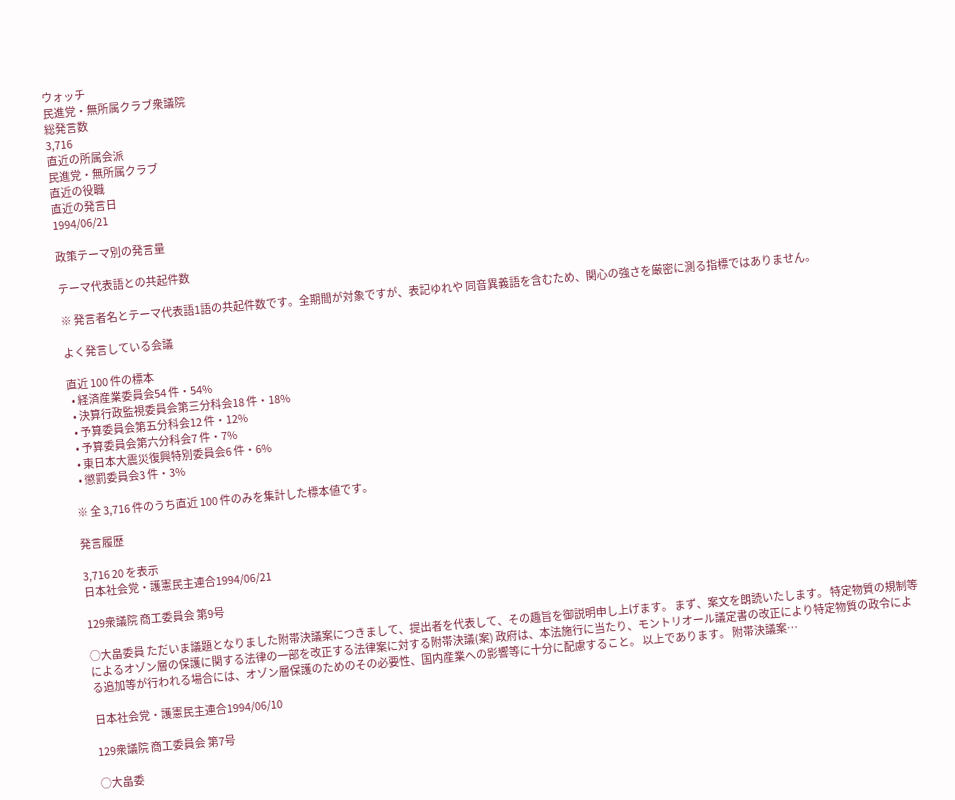ウォッチ
民進党・無所属クラブ衆議院
総発言数
3,716
直近の所属会派
民進党・無所属クラブ
直近の役職
直近の発言日
1994/06/21

政策テーマ別の発言量

テーマ代表語との共起件数

※ 発言者名とテーマ代表語1語の共起件数です。全期間が対象ですが、表記ゆれや 同音異義語を含むため、関心の強さを厳密に測る指標ではありません。

よく発言している会議

直近 100 件の標本
  • 経済産業委員会54 件・54%
  • 決算行政監視委員会第三分科会18 件・18%
  • 予算委員会第五分科会12 件・12%
  • 予算委員会第六分科会7 件・7%
  • 東日本大震災復興特別委員会6 件・6%
  • 懲罰委員会3 件・3%

※ 全 3,716 件のうち直近 100 件のみを集計した標本値です。

発言履歴

3,716 20 を表示
日本社会党・護憲民主連合1994/06/21

129衆議院 商工委員会 第9号

○大畠委員 ただいま議題となりました附帯決議案につきまして、提出者を代表して、その趣旨を御説明申し上げます。 まず、案文を朗読いたします。 特定物質の規制等によるオゾン層の保護に関する法律の一部を改正する法律案に対する附帯決議(案) 政府は、本法施行に当たり、モントリオール議定書の改正により特定物質の政令による追加等が行われる場合には、オゾン層保護のためのその必要性、国内産業への影響等に十分に配慮すること。 以上であります。 附帯決議案…

日本社会党・護憲民主連合1994/06/10

129衆議院 商工委員会 第7号

○大畠委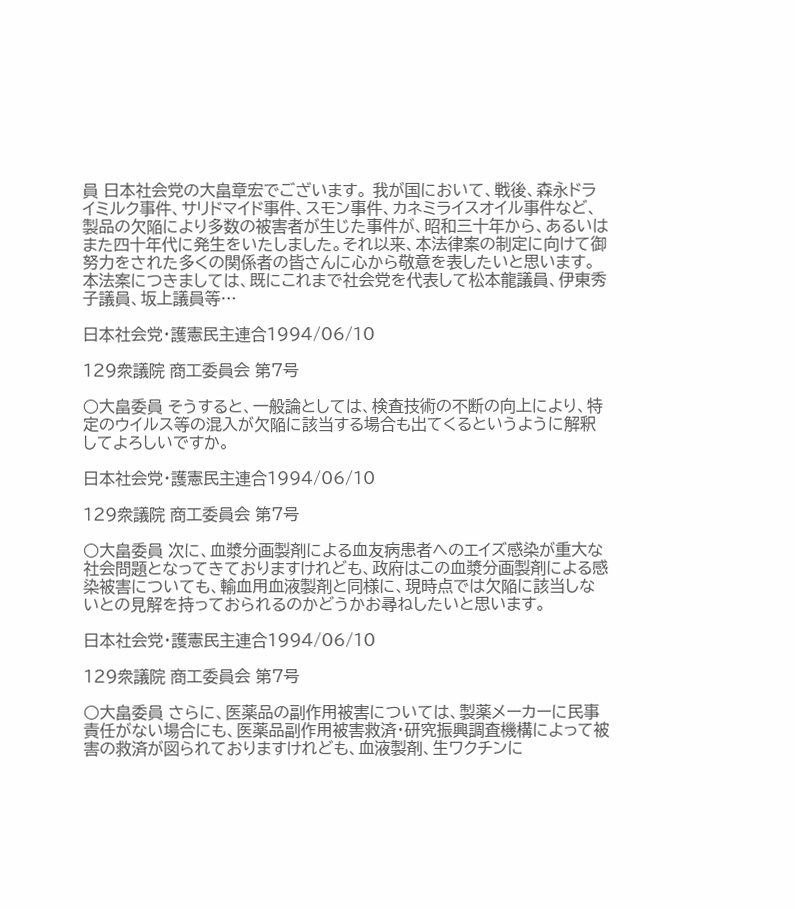員 日本社会党の大畠章宏でございます。 我が国において、戦後、森永ドライミルク事件、サリドマイド事件、スモン事件、カネミライスオイル事件など、製品の欠陥により多数の被害者が生じた事件が、昭和三十年から、あるいはまた四十年代に発生をいたしました。それ以来、本法律案の制定に向けて御努力をされた多くの関係者の皆さんに心から敬意を表したいと思います。 本法案につきましては、既にこれまで社会党を代表して松本龍議員、伊東秀子議員、坂上議員等…

日本社会党・護憲民主連合1994/06/10

129衆議院 商工委員会 第7号

○大畠委員 そうすると、一般論としては、検査技術の不断の向上により、特定のウイルス等の混入が欠陥に該当する場合も出てくるというように解釈してよろしいですか。

日本社会党・護憲民主連合1994/06/10

129衆議院 商工委員会 第7号

○大畠委員 次に、血漿分画製剤による血友病患者へのエイズ感染が重大な社会問題となってきておりますけれども、政府はこの血漿分画製剤による感染被害についても、輸血用血液製剤と同様に、現時点では欠陥に該当しないとの見解を持っておられるのかどうかお尋ねしたいと思います。

日本社会党・護憲民主連合1994/06/10

129衆議院 商工委員会 第7号

○大畠委員 さらに、医薬品の副作用被害については、製薬メーカーに民事責任がない場合にも、医薬品副作用被害救済・研究振興調査機構によって被害の救済が図られておりますけれども、血液製剤、生ワクチンに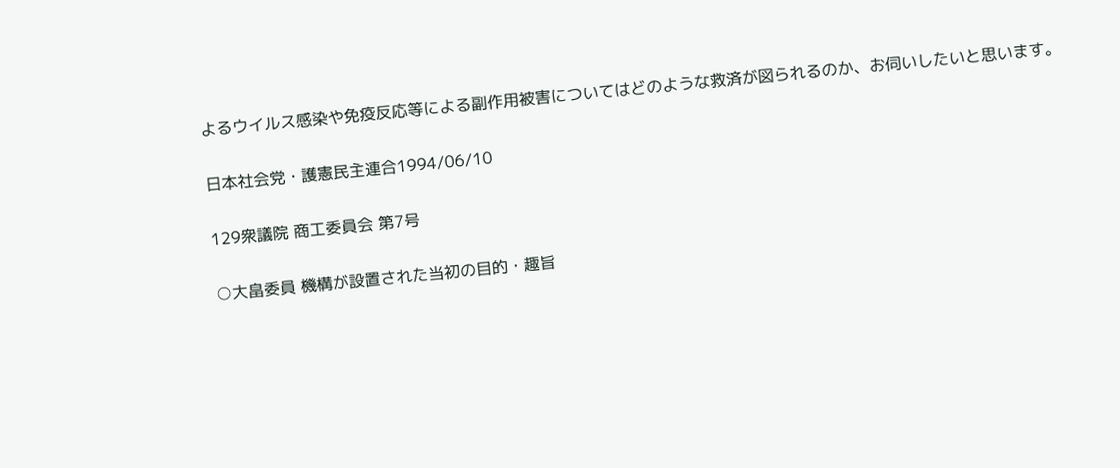よるウイルス感染や免疫反応等による副作用被害についてはどのような救済が図られるのか、お伺いしたいと思います。

日本社会党・護憲民主連合1994/06/10

129衆議院 商工委員会 第7号

○大畠委員 機構が設置された当初の目的・趣旨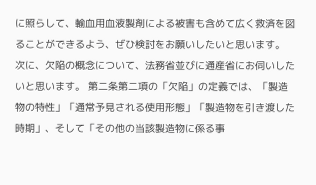に照らして、輸血用血液製剤による被害も含めて広く救済を図ることができるよう、ぜひ検討をお願いしたいと思います。 次に、欠陥の概念について、法務省並びに通産省にお伺いしたいと思います。 第二条第二項の「欠陥」の定義では、「製造物の特性」「通常予見される使用形態」「製造物を引き渡した時期」、そして「その他の当該製造物に係る事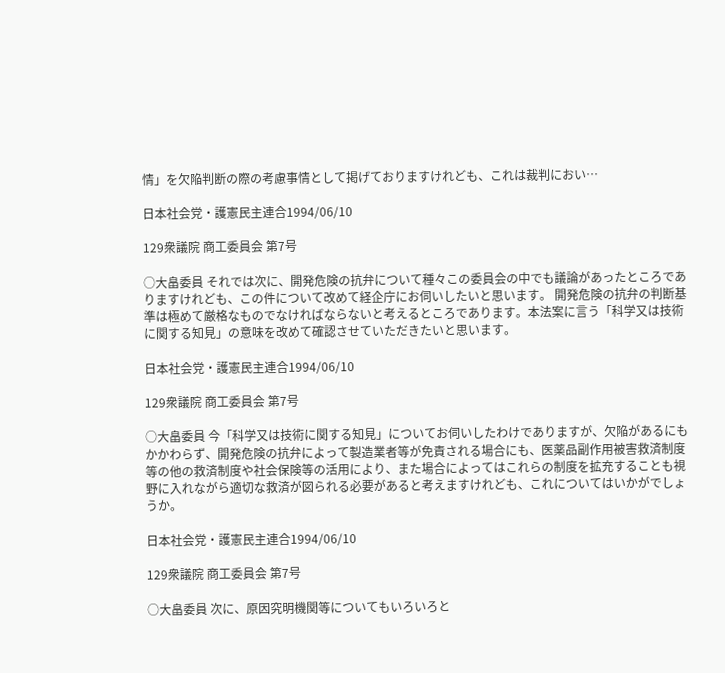情」を欠陥判断の際の考慮事情として掲げておりますけれども、これは裁判におい…

日本社会党・護憲民主連合1994/06/10

129衆議院 商工委員会 第7号

○大畠委員 それでは次に、開発危険の抗弁について種々この委員会の中でも議論があったところでありますけれども、この件について改めて経企庁にお伺いしたいと思います。 開発危険の抗弁の判断基準は極めて厳格なものでなければならないと考えるところであります。本法案に言う「科学又は技術に関する知見」の意味を改めて確認させていただきたいと思います。

日本社会党・護憲民主連合1994/06/10

129衆議院 商工委員会 第7号

○大畠委員 今「科学又は技術に関する知見」についてお伺いしたわけでありますが、欠陥があるにもかかわらず、開発危険の抗弁によって製造業者等が免責される場合にも、医薬品副作用被害救済制度等の他の救済制度や社会保険等の活用により、また場合によってはこれらの制度を拡充することも視野に入れながら適切な救済が図られる必要があると考えますけれども、これについてはいかがでしょうか。

日本社会党・護憲民主連合1994/06/10

129衆議院 商工委員会 第7号

○大畠委員 次に、原因究明機関等についてもいろいろと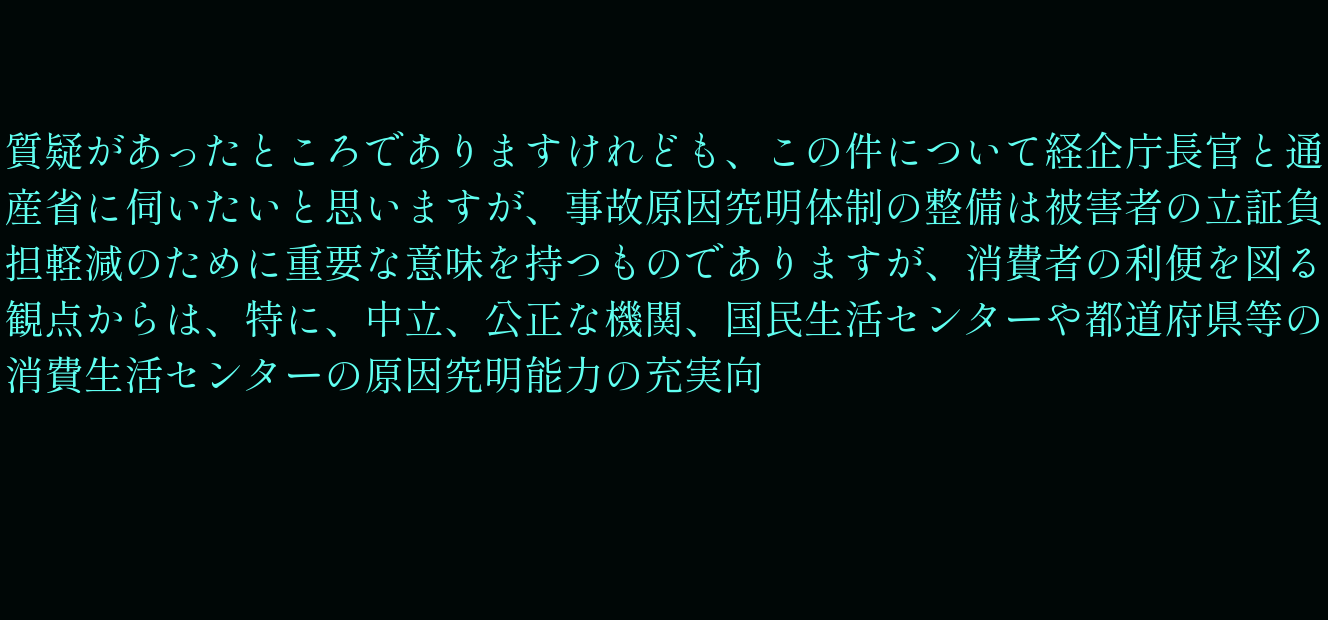質疑があったところでありますけれども、この件について経企庁長官と通産省に伺いたいと思いますが、事故原因究明体制の整備は被害者の立証負担軽減のために重要な意味を持つものでありますが、消費者の利便を図る観点からは、特に、中立、公正な機関、国民生活センターや都道府県等の消費生活センターの原因究明能力の充実向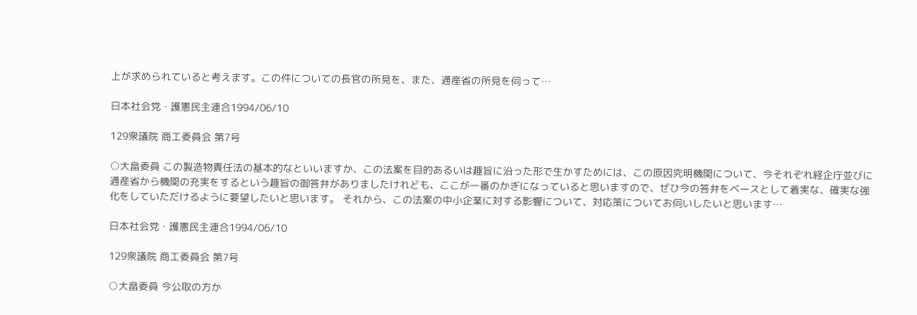上が求められていると考えます。この件についての長官の所見を、また、通産省の所見を伺って…

日本社会党・護憲民主連合1994/06/10

129衆議院 商工委員会 第7号

○大畠委員 この製造物責任法の基本的なといいますか、この法案を目的あるいは趣旨に沿った形で生かすためには、この原因究明機関について、今それぞれ経企庁並びに通産省から機関の充実をするという趣旨の御答弁がありましたけれども、ここが一番のかぎになっていると思いますので、ぜひ今の答弁をベースとして着実な、確実な強化をしていただけるように要望したいと思います。 それから、この法案の中小企業に対する影響について、対応策についてお伺いしたいと思います…

日本社会党・護憲民主連合1994/06/10

129衆議院 商工委員会 第7号

○大畠委員 今公取の方か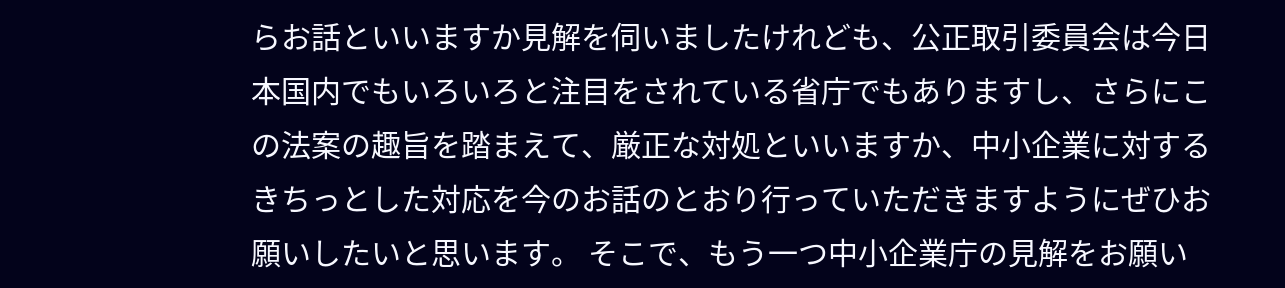らお話といいますか見解を伺いましたけれども、公正取引委員会は今日本国内でもいろいろと注目をされている省庁でもありますし、さらにこの法案の趣旨を踏まえて、厳正な対処といいますか、中小企業に対するきちっとした対応を今のお話のとおり行っていただきますようにぜひお願いしたいと思います。 そこで、もう一つ中小企業庁の見解をお願い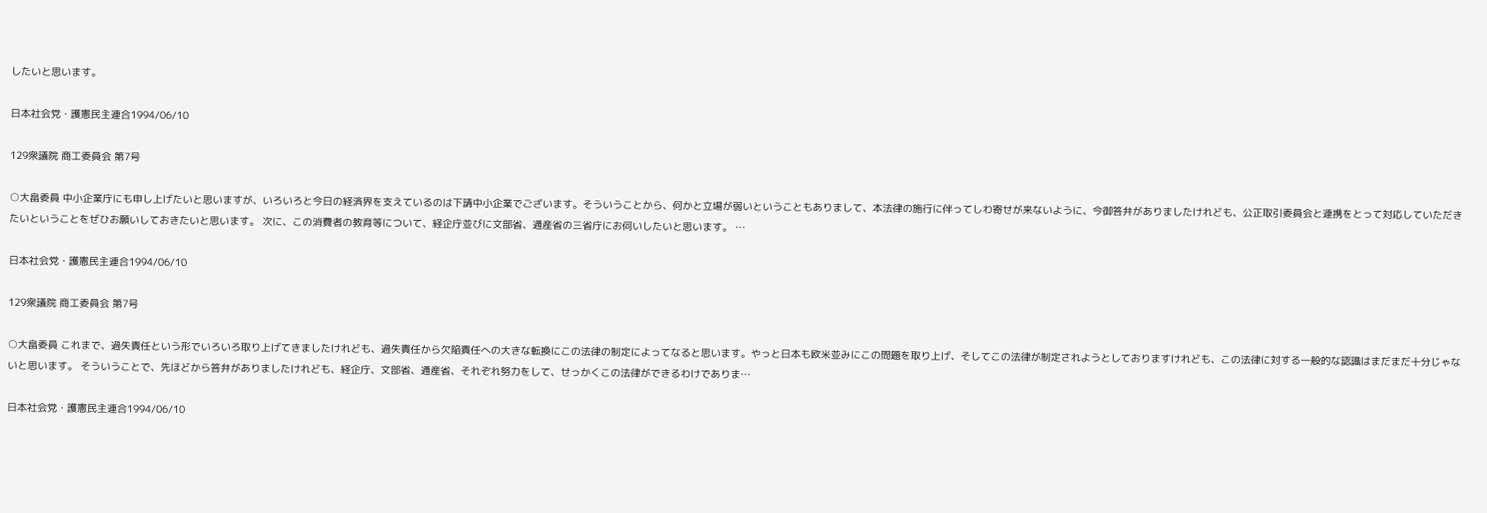したいと思います。

日本社会党・護憲民主連合1994/06/10

129衆議院 商工委員会 第7号

○大畠委員 中小企業庁にも申し上げたいと思いますが、いろいろと今日の経済界を支えているのは下請中小企業でございます。そういうことから、何かと立場が弱いということもありまして、本法律の施行に伴ってしわ寄せが来ないように、今御答弁がありましたけれども、公正取引委員会と連携をとって対応していただきたいということをぜひお願いしておきたいと思います。 次に、この消費者の教育等について、経企庁並びに文部省、通産省の三省庁にお伺いしたいと思います。 …

日本社会党・護憲民主連合1994/06/10

129衆議院 商工委員会 第7号

○大畠委員 これまで、過失責任という形でいろいろ取り上げてきましたけれども、過失責任から欠陥責任への大きな転換にこの法律の制定によってなると思います。やっと日本も欧米並みにこの問題を取り上げ、そしてこの法律が制定されようとしておりますけれども、この法律に対する一般的な認識はまだまだ十分じゃないと思います。 そういうことで、先ほどから答弁がありましたけれども、経企庁、文部省、通産省、それぞれ努力をして、せっかくこの法律ができるわけでありま…

日本社会党・護憲民主連合1994/06/10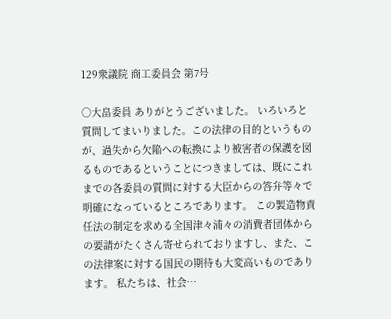129衆議院 商工委員会 第7号

○大畠委員 ありがとうございました。 いろいろと質問してまいりました。この法律の目的というものが、過失から欠陥への転換により被害者の保護を図るものであるということにつきましては、既にこれまでの各委員の質問に対する大臣からの答弁等々で明確になっているところであります。 この製造物責任法の制定を求める全国津々浦々の消費者団体からの要請がたくさん寄せられておりますし、また、この法律案に対する国民の期待も大変高いものであります。 私たちは、社会…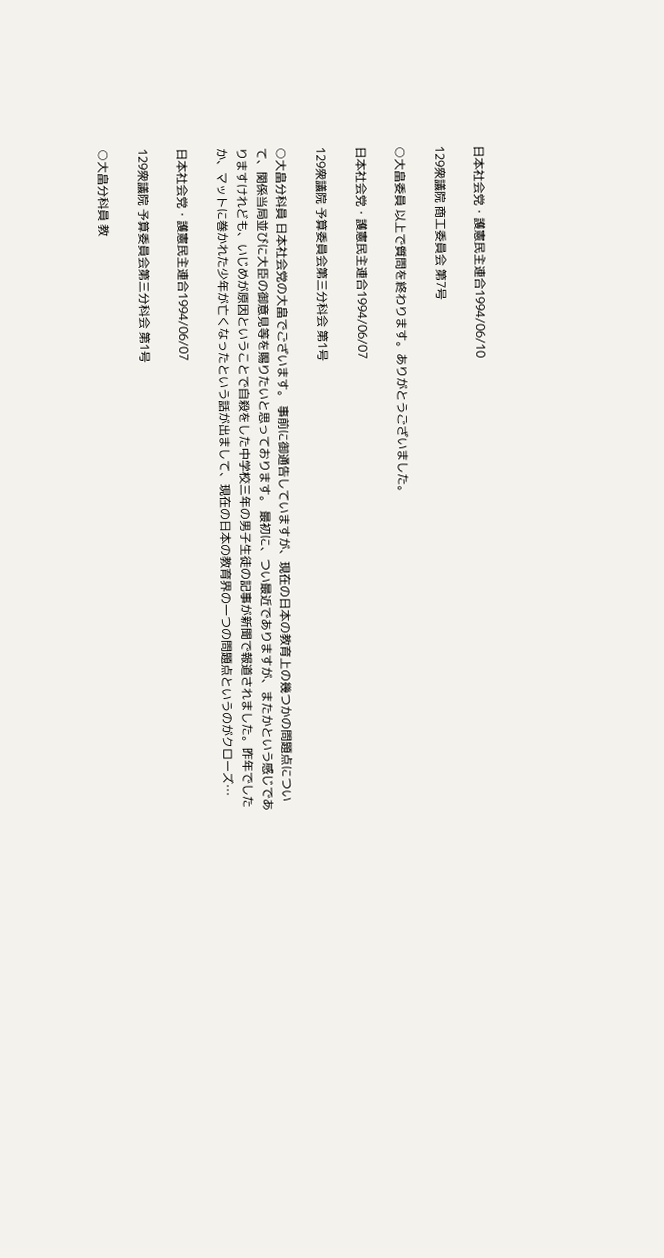日本社会党・護憲民主連合1994/06/10

129衆議院 商工委員会 第7号

○大畠委員 以上で質問を終わります。ありがとうございました。

日本社会党・護憲民主連合1994/06/07

129衆議院 予算委員会第三分科会 第1号

○大畠分科員 日本社会党の大畠でございます。 事前に御通告していますが、現在の日本の教育上の幾つかの問題点について、関係当局並びに大臣の御意見等を賜りたいと思っております。 最初に、つい最近でありますが、またかという感じでありますけれども、いじめが原因ということで自殺をした中学校三年の男子生徒の記事が新聞で報道されました。昨年でしたか、マットに巻かれた少年が亡くなったという話が出まして、現在の日本の教育界の一つの問題点というのがクローズ…

日本社会党・護憲民主連合1994/06/07

129衆議院 予算委員会第三分科会 第1号

○大畠分科員 教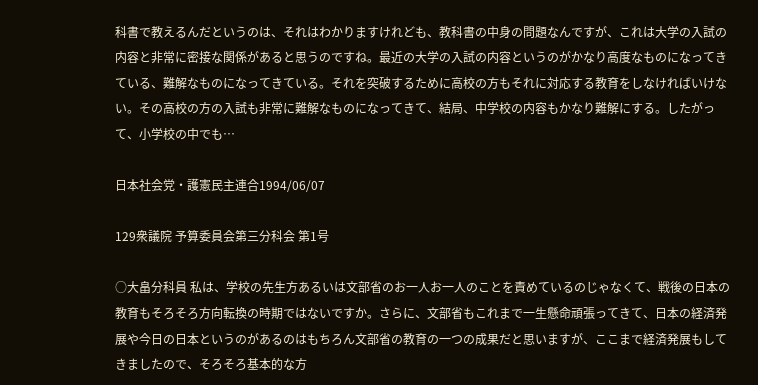科書で教えるんだというのは、それはわかりますけれども、教科書の中身の問題なんですが、これは大学の入試の内容と非常に密接な関係があると思うのですね。最近の大学の入試の内容というのがかなり高度なものになってきている、難解なものになってきている。それを突破するために高校の方もそれに対応する教育をしなければいけない。その高校の方の入試も非常に難解なものになってきて、結局、中学校の内容もかなり難解にする。したがって、小学校の中でも…

日本社会党・護憲民主連合1994/06/07

129衆議院 予算委員会第三分科会 第1号

○大畠分科員 私は、学校の先生方あるいは文部省のお一人お一人のことを責めているのじゃなくて、戦後の日本の教育もそろそろ方向転換の時期ではないですか。さらに、文部省もこれまで一生懸命頑張ってきて、日本の経済発展や今日の日本というのがあるのはもちろん文部省の教育の一つの成果だと思いますが、ここまで経済発展もしてきましたので、そろそろ基本的な方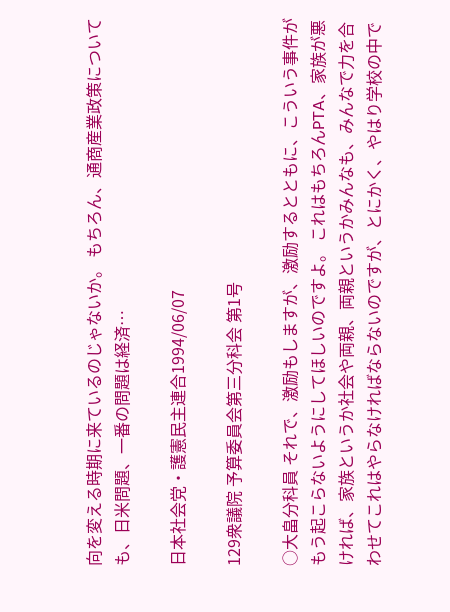向を変える時期に来ているのじゃないか。 もちろん、通商産業政策についても、日米問題、一番の問題は経済…

日本社会党・護憲民主連合1994/06/07

129衆議院 予算委員会第三分科会 第1号

○大畠分科員 それで、激励もしますが、激励するとともに、こういう事件がもう起こらないようにしてほしいのですよ。 これはもちろんPTA、家族が悪ければ、家族というか社会や両親、両親というかみんなも、みんなで力を合わせてこれはやらなければならないのですが、とにかく、やはり学校の中で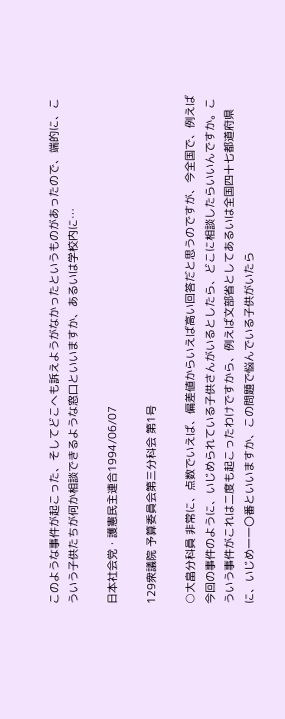このような事件が起こった、そしてどこへも訴えようがなかったというものがあったので、端的に、こういう子供たちが何か相談できるような窓口といいますか、あるいは学校内に…

日本社会党・護憲民主連合1994/06/07

129衆議院 予算委員会第三分科会 第1号

○大畠分科員 非常に、点数でいえば、偏差値からいえば高い回答だと思うのですが、今全国で、例えば今回の事件のように、いじめられている子供さんがいるとしたら、どこに相談したらいいんですか。こういう事件がこれは二度も起こったわけですから、例えば文部省としてあるいは全国四十七都道府県に、いじめ一一〇番といいますか、この問題で悩んでいる子供がいたら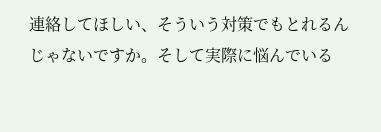連絡してほしい、そういう対策でもとれるんじゃないですか。そして実際に悩んでいる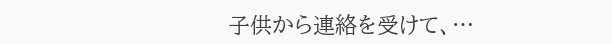子供から連絡を受けて、…